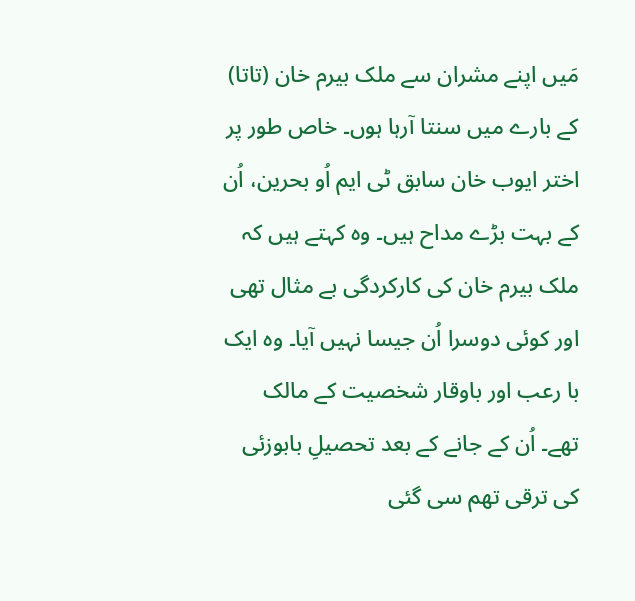مَیں اپنے مشران سے ملک بیرم خان (تاتا) کے بارے میں سنتا آرہا ہوں۔ خاص طور پر اختر ایوب خان سابق ٹی ایم اُو بحرین، اُن کے بہت بڑے مداح ہیں۔ وہ کہتے ہیں کہ ملک بیرم خان کی کارکردگی بے مثال تھی اور کوئی دوسرا اُن جیسا نہیں آیا۔ وہ ایک با رعب اور باوقار شخصیت کے مالک تھے۔ اُن کے جانے کے بعد تحصیلِ بابوزئی کی ترقی تھم سی گئی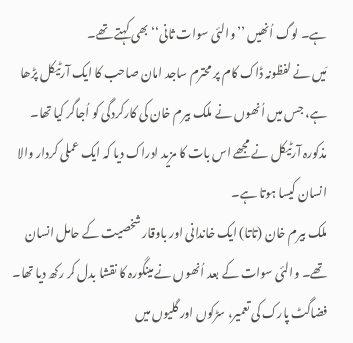ہے۔ لوگ اُنھیں ’’والئی سوات ثانی‘‘ بھی کہتے تھے۔
مَیں نے لفظونہ ڈاک کام پر محترم ساجد امان صاحب کا ایک آرٹیکل پڑھا ہے، جس میں اُنھوں نے ملک بیرم خان کی کارکردگی کو اُجاگر کیا تھا۔ مذکورہ آرٹیکل نے مجھے اس بات کا مزید ادراک دیا کہ ایک عملی کردار والا انسان کیسا ہوتا ہے۔
ملک بیرم خان (تاتا) ایک خاندانی اور باوقار شخصیت کے حامل انسان تھے۔ والئی سوات کے بعد اُنھوں نے مینگورہ کا نقشا بدل کر رکھ دیا تھا۔ فضاگٹ پارک کی تعمیر، سڑکوں اور گلیوں میں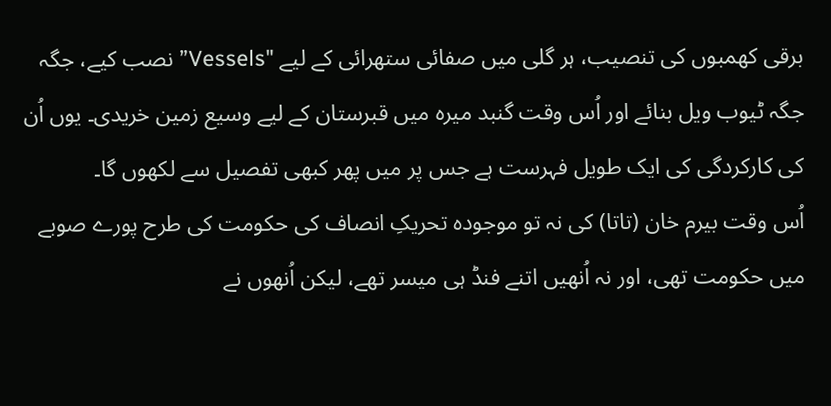برقی کھمبوں کی تنصیب، ہر گلی میں صفائی ستھرائی کے لیے "Vessels” نصب کیے، جگہ جگہ ٹیوب ویل بنائے اور اُس وقت گنبد میرہ میں قبرستان کے لیے وسیع زمین خریدی۔ یوں اُن کی کارکردگی کی ایک طویل فہرست ہے جس پر میں پھر کبھی تفصیل سے لکھوں گا۔
اُس وقت بیرم خان (تاتا) کی نہ تو موجودہ تحریکِ انصاف کی حکومت کی طرح پورے صوبے میں حکومت تھی، اور نہ اُنھیں اتنے فنڈ ہی میسر تھے، لیکن اُنھوں نے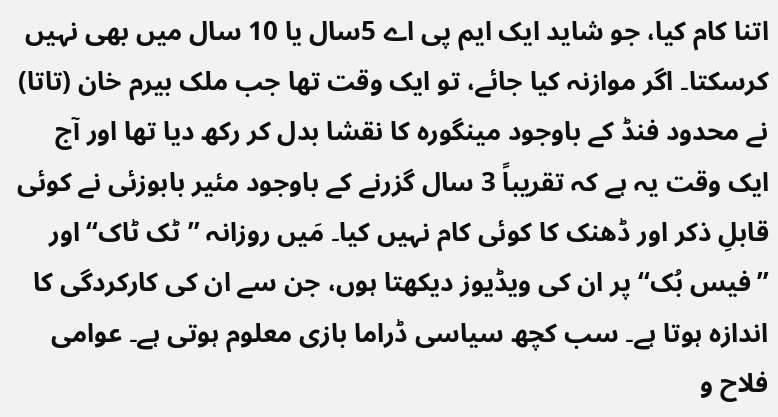اتنا کام کیا، جو شاید ایک ایم پی اے 5سال یا 10 سال میں بھی نہیں کرسکتا۔ اگر موازنہ کیا جائے، تو ایک وقت تھا جب ملک بیرم خان (تاتا) نے محدود فنڈ کے باوجود مینگورہ کا نقشا بدل کر رکھ دیا تھا اور آج ایک وقت یہ ہے کہ تقریباً 3 سال گزرنے کے باوجود مئیر بابوزئی نے کوئی قابلِ ذکر اور ڈھنک کا کوئی کام نہیں کیا۔ مَیں روزانہ ’’ٹک ٹاک‘‘ اور ’’فیس بُک‘‘ پر ان کی ویڈیوز دیکھتا ہوں، جن سے ان کی کارکردگی کا اندازہ ہوتا ہے۔ سب کچھ سیاسی ڈراما بازی معلوم ہوتی ہے۔ عوامی فلاح و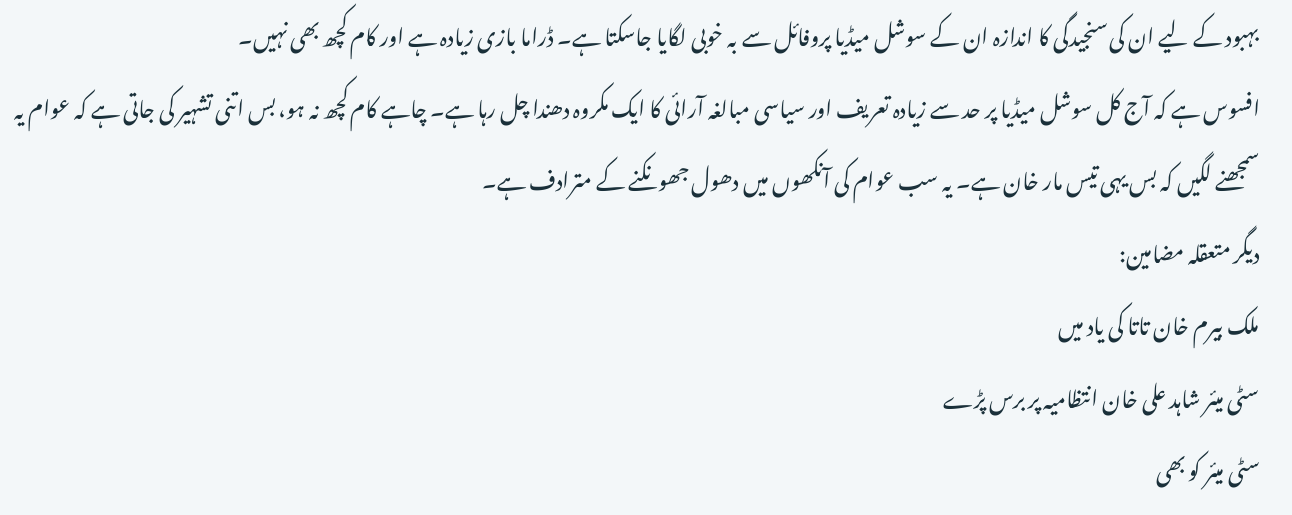بہبود کے لیے ان کی سنجیدگی کا اندازہ ان کے سوشل میڈیا پروفائل سے بہ خوبی لگایا جاسکتا ہے۔ ڈراما بازی زیادہ ہے اور کام کچھ بھی نہیں۔
افسوس ہے کہ آج کل سوشل میڈیا پر حد سے زیادہ تعریف اور سیاسی مبالغہ آرائی کا ایک مکروہ دھندا چل رہا ہے۔ چاہے کام کچھ نہ ہو، بس اتنی تشہیر کی جاتی ہے کہ عوام یہ سمجھنے لگیں کہ بس یہی تیس مار خان ہے۔ یہ سب عوام کی آنکھوں میں دھول جھونکنے کے مترادف ہے۔
دیگر متعقلہ مضامین:
ملک بیرم خان تاتا کی یاد میں
سٹی میئر شاہد علی خان انتظامیہ پر برس پڑے
سٹی میئر کو بھی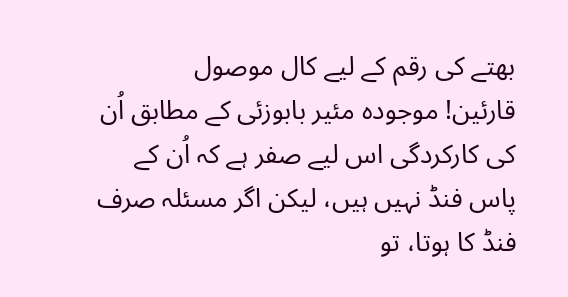بھتے کی رقم کے لیے کال موصول
قارئین! موجودہ مئیر بابوزئی کے مطابق اُن کی کارکردگی اس لیے صفر ہے کہ اُن کے پاس فنڈ نہیں ہیں، لیکن اگر مسئلہ صرف فنڈ کا ہوتا، تو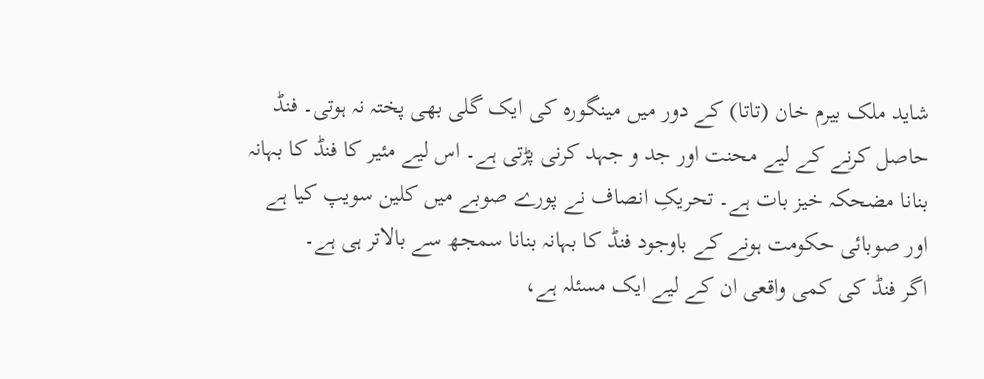شاید ملک بیرم خان (تاتا) کے دور میں مینگورہ کی ایک گلی بھی پختہ نہ ہوتی۔ فنڈ حاصل کرنے کے لیے محنت اور جد و جہد کرنی پڑتی ہے۔ اس لیے مئیر کا فنڈ کا بہانہ بنانا مضحکہ خیز بات ہے۔ تحریکِ انصاف نے پورے صوبے میں کلین سویپ کیا ہے اور صوبائی حکومت ہونے کے باوجود فنڈ کا بہانہ بنانا سمجھ سے بالاتر ہی ہے۔
اگر فنڈ کی کمی واقعی ان کے لیے ایک مسئلہ ہے،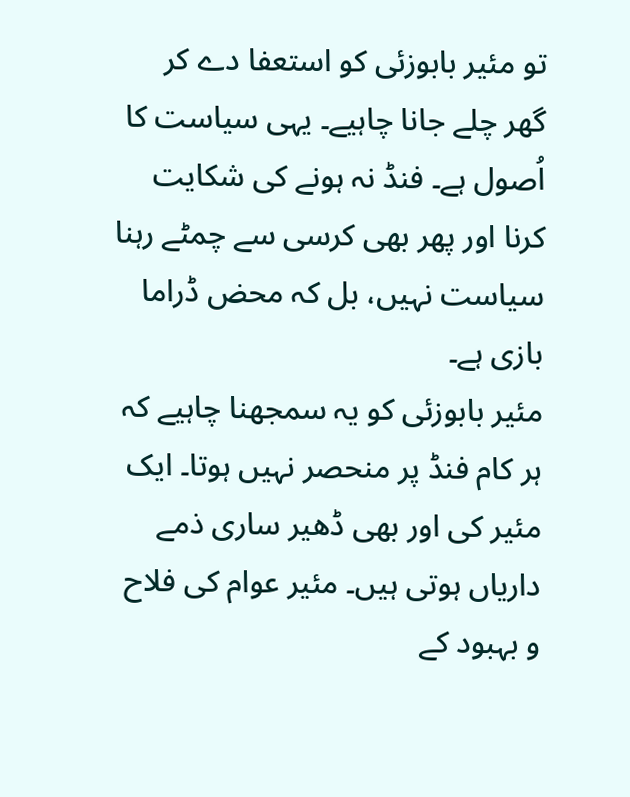تو مئیر بابوزئی کو استعفا دے کر گھر چلے جانا چاہیے۔ یہی سیاست کا اُصول ہے۔ فنڈ نہ ہونے کی شکایت کرنا اور پھر بھی کرسی سے چمٹے رہنا سیاست نہیں، بل کہ محض ڈراما بازی ہے۔
مئیر بابوزئی کو یہ سمجھنا چاہیے کہ ہر کام فنڈ پر منحصر نہیں ہوتا۔ ایک مئیر کی اور بھی ڈھیر ساری ذمے داریاں ہوتی ہیں۔ مئیر عوام کی فلاح و بہبود کے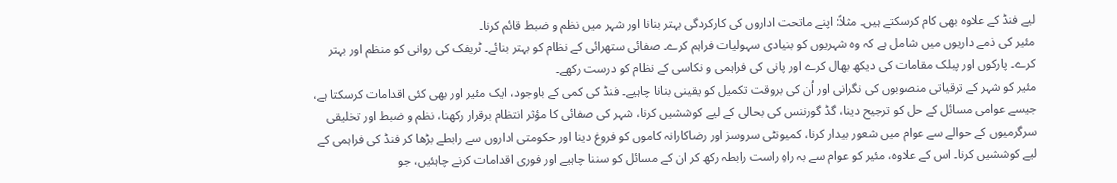لیے فنڈ کے علاوہ بھی کام کرسکتے ہیں۔ مثلاً: اپنے ماتحت اداروں کی کارکردگی بہتر بنانا اور شہر میں نظم و ضبط قائم کرنا۔
مئیر کی ذمے داریوں میں شامل ہے کہ وہ شہریوں کو بنیادی سہولیات فراہم کرے۔ صفائی ستھرائی کے نظام کو بہتر بنائے۔ ٹریفک کی روانی کو منظم اور بہتر کرے۔ پارکوں اور پبلک مقامات کی دیکھ بھال کرے اور پانی کی فراہمی و نکاسی کے نظام کو درست رکھے۔
مئیر کو شہر کے ترقیاتی منصوبوں کی نگرانی اور اُن کی بروقت تکمیل کو یقینی بنانا چاہیے۔ فنڈ کی کمی کے باوجود، ایک مئیر اور بھی کئی اقدامات کرسکتا ہے، جیسے عوامی مسائل کے حل کو ترجیح دینا، گڈ گورننس کی بحالی کے لیے کوششیں کرنا، شہر کی صفائی کا مؤثر انتظام برقرار رکھنا، نظم و ضبط اور تخلیقی سرگرمیوں کے حوالے سے عوام میں شعور بیدار کرنا، کمیونٹی سروسز اور رضاکارانہ کاموں کو فروغ دینا اور حکومتی اداروں سے رابطے بڑھا کر فنڈ کی فراہمی کے لیے کوششیں کرنا۔ اس کے علاوہ، مئیر کو عوام سے بہ راہِ راست رابطہ رکھ کر ان کے مسائل کو سننا چاہیے اور فوری اقدامات کرنے چاہئیں، جو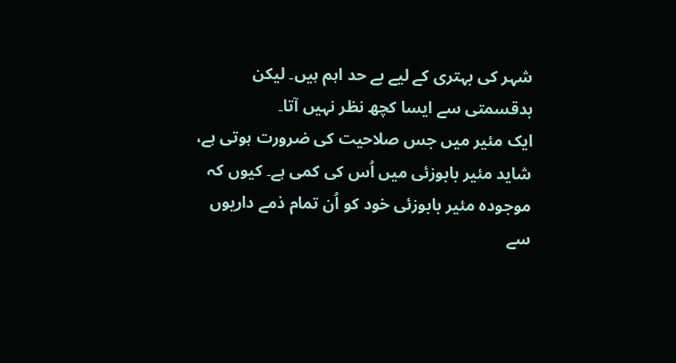شہر کی بہتری کے لیے بے حد اہم ہیں۔ لیکن بدقسمتی سے ایسا کچھ نظر نہیں آتا۔
ایک مئیر میں جس صلاحیت کی ضرورت ہوتی ہے، شاید مئیر بابوزئی میں اُس کی کمی ہے۔ کیوں کہ موجودہ مئیر بابوزئی خود کو اُن تمام ذمے داریوں سے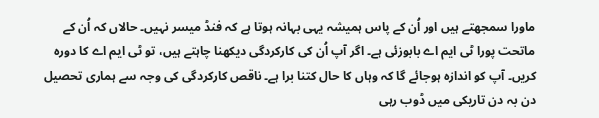ماورا سمجھتے ہیں اور اُن کے پاس ہمیشہ یہی بہانہ ہوتا ہے کہ فنڈ میسر نہیں۔ حالاں کہ اُن کے ماتحت پورا ٹی ایم اے بابوزئی ہے۔ اگر آپ اُن کی کارکردگی دیکھنا چاہتے ہیں، تو ٹی ایم اے کا دورہ کریں۔ آپ کو اندازہ ہوجائے گا کہ وہاں کا حال کتنا برا ہے۔ ناقص کارکردگی کی وجہ سے ہماری تحصیل دن بہ دن تاریکی میں ڈوب رہی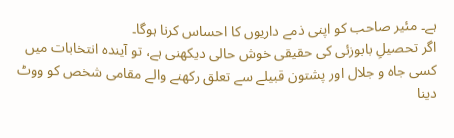ہے۔ مئیر صاحب کو اپنی ذمے داریوں کا احساس کرنا ہوگا۔
اگر تحصیلِ بابوزئی کی حقیقی خوش حالی دیکھنی ہے، تو آیندہ انتخابات میں کسی جاہ و جلال اور پشتون قبیلے سے تعلق رکھنے والے مقامی شخص کو ووٹ دینا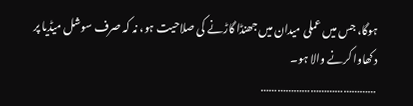ہوگا، جس میں عملی میدان میں جھنڈا گاڑنے کی صلاحیت ہو، نہ کہ صرف سوشل میڈیا پر دکھاوا کرنے والا ہو۔
……………………………………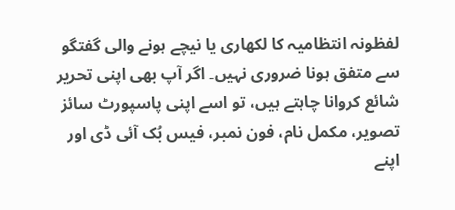لفظونہ انتظامیہ کا لکھاری یا نیچے ہونے والی گفتگو سے متفق ہونا ضروری نہیں۔ اگر آپ بھی اپنی تحریر شائع کروانا چاہتے ہیں، تو اسے اپنی پاسپورٹ سائز تصویر، مکمل نام، فون نمبر، فیس بُک آئی ڈی اور اپنے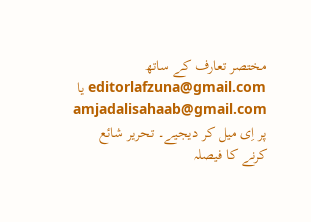مختصر تعارف کے ساتھ editorlafzuna@gmail.com یا amjadalisahaab@gmail.com پر اِی میل کر دیجیے۔ تحریر شائع کرنے کا فیصلہ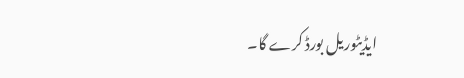ایڈیٹوریل بورڈ کرے گا۔